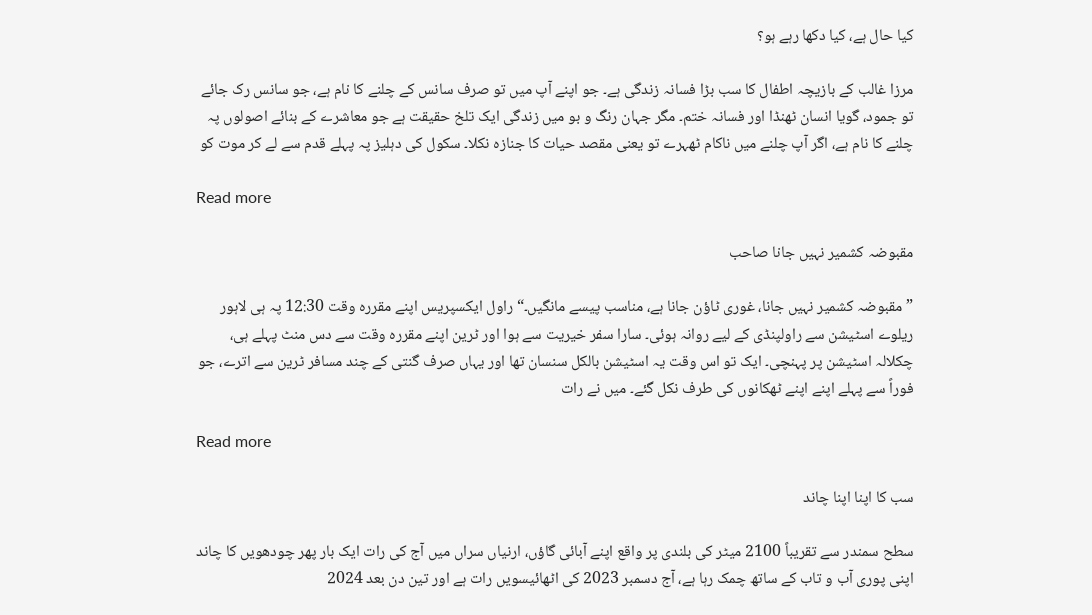کیا حال ہے، کیا دکھا رہے ہو؟

مرزا غالب کے بازیچہ اطفال کا سب بڑا فسانہ زندگی ہے۔ جو اپنے آپ میں تو صرف سانس کے چلنے کا نام ہے، جو سانس رک جائے تو جمود، گویا انسان ٹھنڈا اور فسانہ ختم۔ مگر جہان رنگ و بو میں زندگی ایک تلخ حقیقت ہے جو معاشرے کے بنائے اصولوں پہ چلنے کا نام ہے، اگر آپ چلنے میں ناکام ٹھہرے تو یعنی مقصد حیات کا جنازہ نکلا۔ سکول کی دہلیز پہ پہلے قدم سے لے کر موت کو

Read more

مقبوضہ کشمیر نہیں جانا صاحب

”مقبوضہ کشمیر نہیں جانا، غوری ٹاؤن جانا ہے، مناسب پیسے مانگیں۔“ راول ایکسپریس اپنے مقررہ وقت 12:30 پہ ہی لاہور ریلوے اسٹیشن سے راولپنڈی کے لیے روانہ ہوئی۔ سارا سفر خیریت سے ہوا اور ٹرین اپنے مقررہ وقت سے دس منٹ پہلے ہی، چکلالہ اسٹیشن پر پہنچی۔ ایک تو اس وقت یہ اسٹیشن بالکل سنسان تھا اور یہاں صرف گنتی کے چند مسافر ٹرین سے اترے، جو فوراً سے پہلے اپنے اپنے ٹھکانوں کی طرف نکل گئے۔ میں نے رات

Read more

سب کا اپنا اپنا چاند

سطح سمندر سے تقریباً 2100 میٹر کی بلندی پر واقع اپنے آبائی گاؤں، ارنیاں سراں میں آج کی رات ایک بار پھر چودھویں کا چاند اپنی پوری آب و تاب کے ساتھ چمک رہا ہے، آج دسمبر 2023 کی اٹھائیسویں رات ہے اور تین دن بعد 2024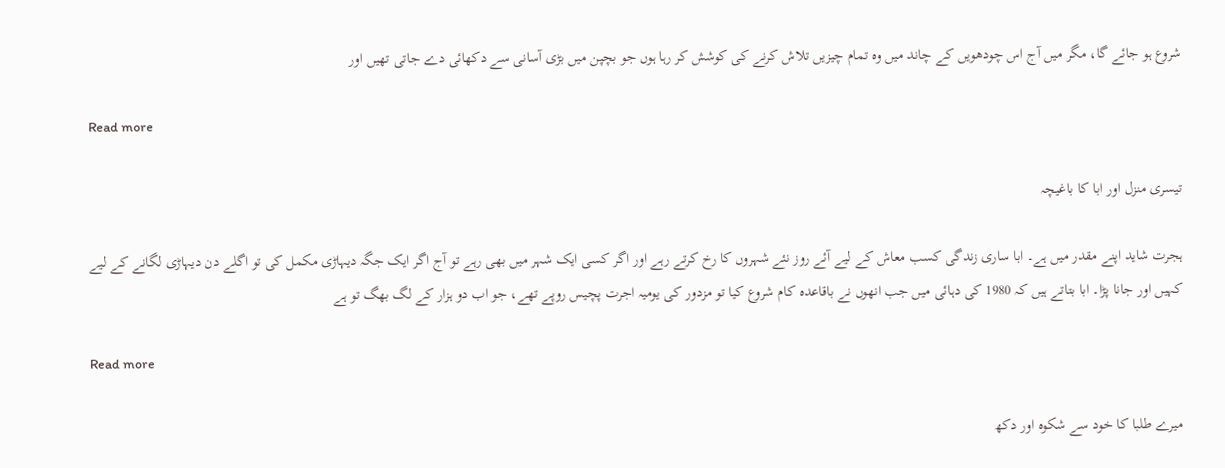شروع ہو جائے گا، مگر میں آج اس چودھویں کے چاند میں وہ تمام چیزیں تلاش کرنے کی کوشش کر رہا ہوں جو بچپن میں بڑی آسانی سے دکھائی دے جاتی تھیں اور

Read more

تیسری منزل اور ابا کا باغیچہ

ہجرت شاید اپنے مقدر میں ہے۔ ابا ساری زندگی کسب معاش کے لیے آئے روز نئے شہروں کا رخ کرتے رہے اور اگر کسی ایک شہر میں بھی رہے تو آج اگر ایک جگہ دیہاڑی مکمل کی تو اگلے دن دیہاڑی لگانے کے لیے کہیں اور جانا پڑا۔ ابا بتاتے ہیں کہ 1980 کی دہائی میں جب انھوں نے باقاعدہ کام شروع کیا تو مزدور کی یومیہ اجرت پچیس روپے تھے، جو اب دو ہزار کے لگ بھگ تو ہے

Read more

میرے طلبا کا خود سے شکوہ اور دکھ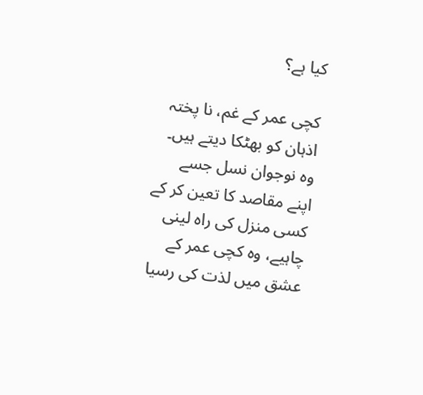کیا ہے؟

کچی عمر کے غم، نا پختہ اذہان کو بھٹکا دیتے ہیں۔ وہ نوجوان نسل جسے اپنے مقاصد کا تعین کر کے کسی منزل کی راہ لینی چاہیے، وہ کچی عمر کے عشق میں لذت کی رسیا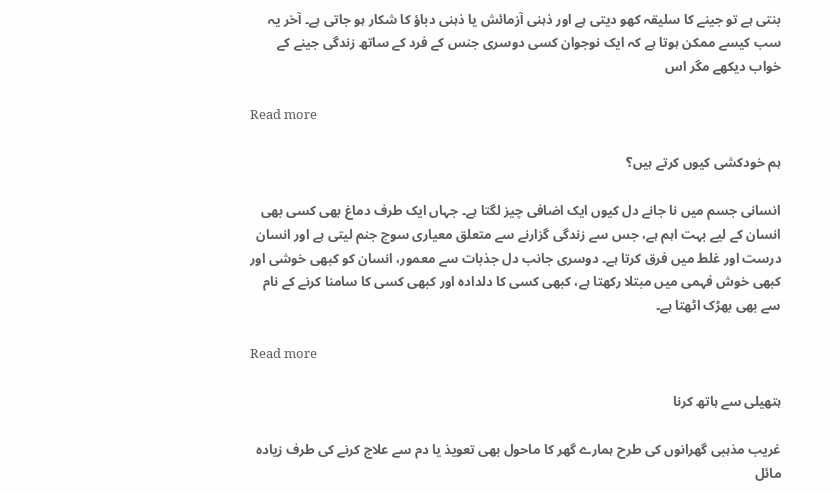بنتی ہے تو جینے کا سلیقہ کھو دیتی ہے اور ذہنی آزمائش یا ذہنی دباؤ کا شکار ہو جاتی ہے۔ آخر یہ سب کیسے ممکن ہوتا ہے کہ ایک نوجوان کسی دوسری جنس کے فرد کے ساتھ زندگی جینے کے خواب دیکھے مگر اس

Read more

ہم خودکشی کیوں کرتے ہیں؟

انسانی جسم میں نا جانے دل کیوں ایک اضافی چیز لگتا ہے۔ جہاں ایک طرف دماغ بھی کسی بھی انسان کے لیے بہت اہم ہے، جس سے زندگی گزارنے سے متعلق معیاری سوچ جنم لیتی ہے اور انسان درست اور غلط میں فرق کرتا ہے۔ دوسری جانب دل جذبات سے معمور، انسان کو کبھی خوشی اور کبھی خوش فہمی میں مبتلا رکھتا ہے، کبھی کسی کا دلدادہ اور کبھی کسی کا سامنا کرنے کے نام سے بھی بھڑک اٹھتا ہے۔

Read more

ہتھیلی سے ہاتھ کرنا

غریب مذہبی گھرانوں کی طرح ہمارے گھر کا ماحول بھی تعویذ یا دم سے علاج کرنے کی طرف زیادہ مائل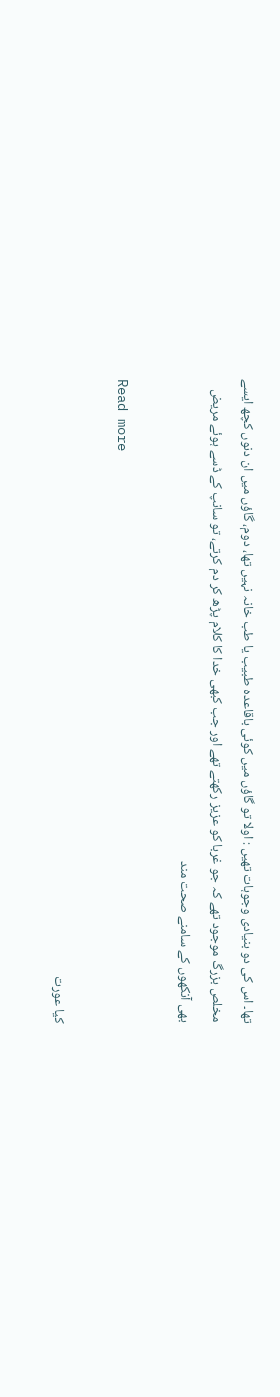تھا۔ اس کی دو بنیادی وجوہات تھیں : اولا تو گاؤں میں کوئی باقاعدہ طبیب یا طب خانہ نہیں تھا، دوم، گاؤں میں ان دنوں کچھ ایسے مخلص بزرگ موجود تھے کہ جو غربا کو عزیز رکھتے تھے اور جب کبھی خدا کا کلام پڑھ کر دم کرتے، تو سانپ کے ڈسے ہوئے مریض بھی آنکھوں کے سامنے صحت مند

Read more

کیا عورت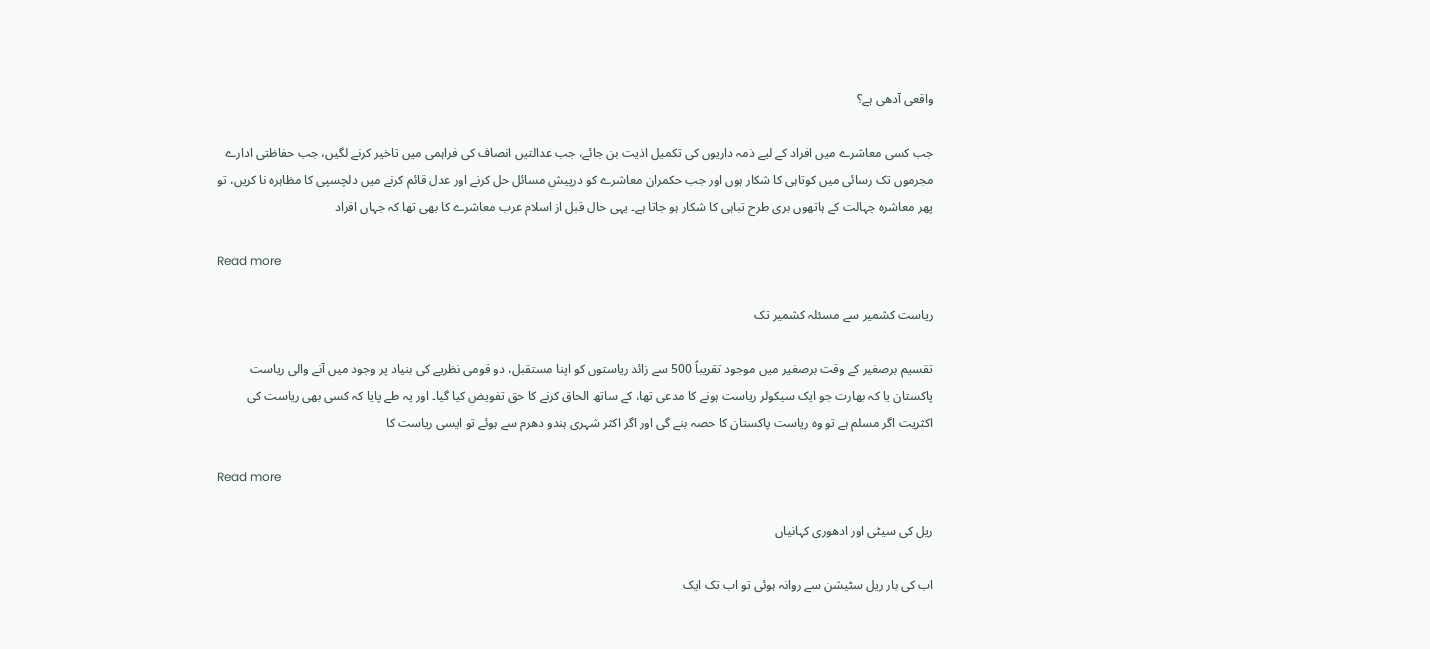واقعی آدھی ہے؟

جب کسی معاشرے میں افراد کے لیے ذمہ داریوں کی تکمیل اذیت بن جائے، جب عدالتیں انصاف کی فراہمی میں تاخیر کرنے لگیں، جب حفاظتی ادارے مجرموں تک رسائی میں کوتاہی کا شکار ہوں اور جب حکمران معاشرے کو درپیش مسائل حل کرنے اور عدل قائم کرنے میں دلچسپی کا مظاہرہ نا کریں، تو پھر معاشرہ جہالت کے ہاتھوں بری طرح تباہی کا شکار ہو جاتا ہے۔ یہی حال قبل از اسلام عرب معاشرے کا بھی تھا کہ جہاں افراد

Read more

ریاست کشمیر سے مسئلہ کشمیر تک

تقسیم برصغیر کے وقت برصغیر میں موجود تقریباً 500 سے زائد ریاستوں کو اپنا مستقبل، دو قومی نظریے کی بنیاد پر وجود میں آنے والی ریاست پاکستان یا کہ بھارت جو ایک سیکولر ریاست ہونے کا مدعی تھا، کے ساتھ الحاق کرنے کا حق تفویض کیا گیا۔ اور یہ طے پایا کہ کسی بھی ریاست کی اکثریت اگر مسلم ہے تو وہ ریاست پاکستان کا حصہ بنے گی اور اگر اکثر شہری ہندو دھرم سے ہوئے تو ایسی ریاست کا

Read more

ریل کی سیٹی اور ادھوری کہانیاں

اب کی بار ریل سٹیشن سے روانہ ہوئی تو اب تک ایک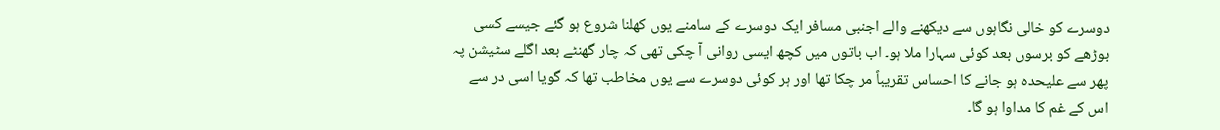دوسرے کو خالی نگاہوں سے دیکھنے والے اجنبی مسافر ایک دوسرے کے سامنے یوں کھلنا شروع ہو گئے جیسے کسی بوڑھے کو برسوں بعد کوئی سہارا ملا ہو۔ اب باتوں میں کچھ ایسی روانی آ چکی تھی کہ چار گھنٹے بعد اگلے سٹیشن پہ پھر سے علیحدہ ہو جانے کا احساس تقریباً مر چکا تھا اور ہر کوئی دوسرے سے یوں مخاطب تھا کہ گویا اسی در سے اس کے غم کا مداوا ہو گا۔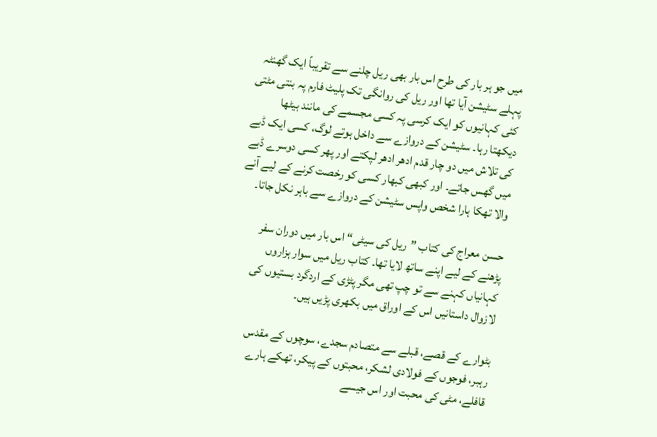میں جو ہر بار کی طرح اس بار بھی ریل چلنے سے تقریباً ایک گھنٹہ پہلے سٹیشن آیا تھا اور ریل کی روانگی تک پلیٹ فارم پہ بنتی مٹتی کئی کہانیوں کو ایک کرسی پہ کسی مجسمے کی مانند بیٹھا دیکھتا رہا۔ سٹیشن کے دروازے سے داخل ہوتے لوگ، کسی ایک ڈبے کی تلاش میں دو چار قدم ادھر ادھر لپکتے اور پھر کسی دوسرے ڈبے میں گھس جاتے۔ اور کبھی کبھار کسی کو رخصت کرنے کے لیے آنے والا تھکا ہارا شخص واپس سٹیشن کے دروازے سے باہر نکل جاتا۔

حسن معراج کی کتاب ”ریل کی سیٹی“ اس بار میں دوران سفر پڑھنے کے لیے اپنے ساتھ لایا تھا۔ کتاب ریل میں سوار ہزاروں کہانیاں کہنے سے تو چپ تھی مگر پٹڑی کے اردگرد بستیوں کی لازوال داستانیں اس کے اوراق میں بکھری پڑیں ہیں۔

بٹوارے کے قصے، قبلے سے متصادم سجدے، سوچوں کے مقدس رہبر، فوجوں کے فولادی لشکر، محبتوں کے پیکر، تھکے ہارے قافلے، مٹی کی محبت اور اس جیسے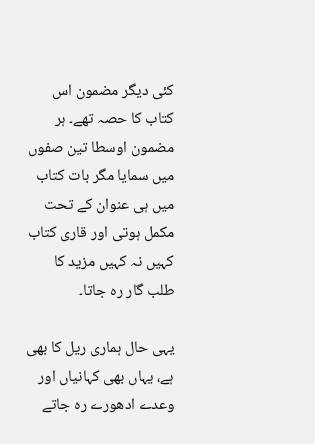کئی دیگر مضمون اس کتاب کا حصہ تھے۔ ہر مضمون اوسطا تین صفوں میں سمایا مگر بات کتاب میں ہی عنوان کے تحت مکمل ہوتی اور قاری کتاب کہیں نہ کہیں مزید کا طلب گار رہ جاتا۔

یہی حال ہماری ریل کا بھی ہے، یہاں بھی کہانیاں اور وعدے ادھورے رہ جاتے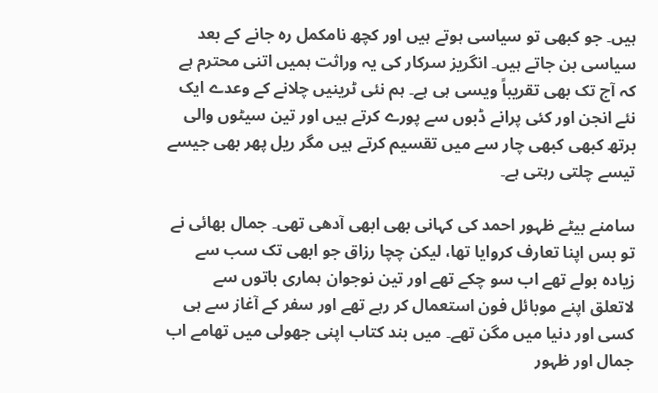ہیں۔ جو کبھی تو سیاسی ہوتے ہیں اور کچھ نامکمل رہ جانے کے بعد سیاسی بن جاتے ہیں۔ انگریز سرکار کی یہ وراثت ہمیں اتنی محترم ہے کہ آج تک بھی تقریباً ویسی ہی ہے۔ ہم نئی ٹرینیں چلانے کے وعدے ایک نئے انجن اور کئی پرانے ڈبوں سے پورے کرتے ہیں اور تین سیٹوں والی برتھ کبھی کبھی چار سے میں تقسیم کرتے ہیں مگر ریل پھر بھی جیسے تیسے چلتی رہتی ہے۔

سامنے بیٹے ظہور احمد کی کہانی بھی ابھی آدھی تھی۔ جمال بھائی نے تو بس اپنا تعارف کروایا تھا، لیکن چچا رزاق جو ابھی تک سب سے زیادہ بولے تھے اب سو چکے تھے اور تین نوجوان ہماری باتوں سے لاتعلق اپنے موبائل فون استعمال کر رہے تھے اور سفر کے آغاز سے ہی کسی اور دنیا میں مگن تھے۔ میں بند کتاب اپنی جھولی میں تھامے اب جمال اور ظہور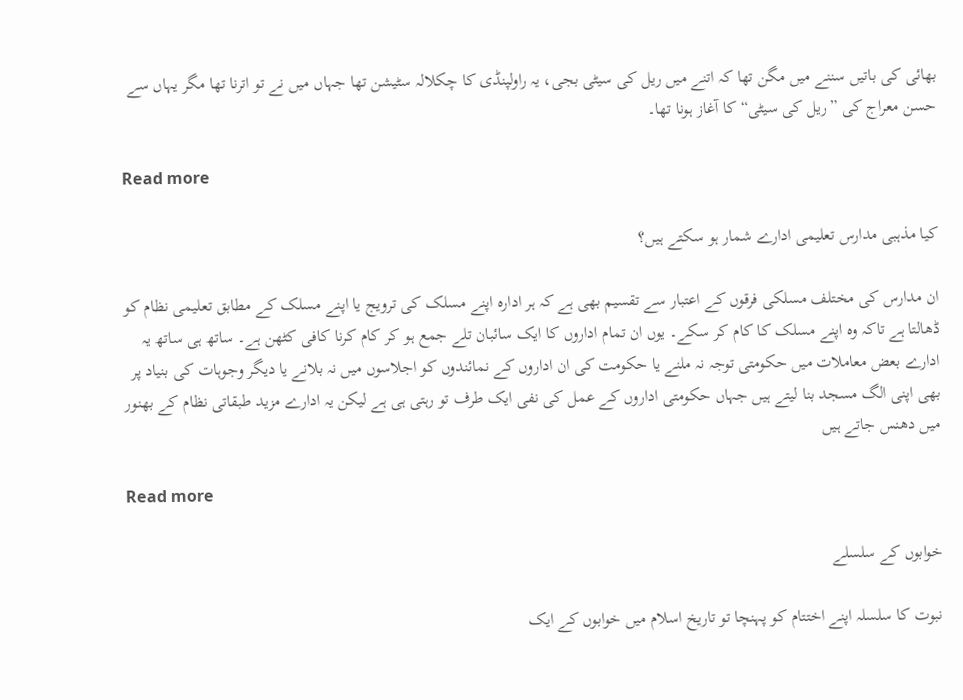بھائی کی باتیں سننے میں مگن تھا کہ اتنے میں ریل کی سیٹی بجی، یہ راولپنڈی کا چکلالہ سٹیشن تھا جہاں میں نے تو اترنا تھا مگر یہاں سے حسن معراج کی ”ریل کی سیٹی“ کا آغاز ہونا تھا۔

Read more

کیا مذہبی مدارس تعلیمی ادارے شمار ہو سکتے ہیں؟

ان مدارس کی مختلف مسلکی فرقوں کے اعتبار سے تقسیم بھی ہے کہ ہر ادارہ اپنے مسلک کی ترویج یا اپنے مسلک کے مطابق تعلیمی نظام کو ڈھالتا ہے تاکہ وہ اپنے مسلک کا کام کر سکے۔ یوں ان تمام اداروں کا ایک سائبان تلے جمع ہو کر کام کرنا کافی کٹھن ہے۔ ساتھ ہی ساتھ یہ ادارے بعض معاملات میں حکومتی توجہ نہ ملنے یا حکومت کی ان اداروں کے نمائندوں کو اجلاسوں میں نہ بلانے یا دیگر وجوہات کی بنیاد پر بھی اپنی الگ مسجد بنا لیتے ہیں جہاں حکومتی اداروں کے عمل کی نفی ایک طرف تو رہتی ہی ہے لیکن یہ ادارے مزید طبقاتی نظام کے بھنور میں دھنس جاتے ہیں

Read more

خوابوں کے سلسلے

نبوت کا سلسلہ اپنے اختتام کو پہنچا تو تاریخ اسلام میں خوابوں کے ایک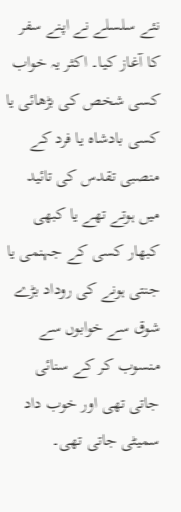نئے سلسلے نے اپنے سفر کا آغاز کیا۔ اکثر یہ خواب کسی شخص کی بڑھائی یا کسی بادشاہ یا فرد کے منصبی تقدس کی تائید میں ہوتے تھے یا کبھی کبھار کسی کے جہنمی یا جنتی ہونے کی روداد بڑے شوق سے خوابوں سے منسوب کر کے سنائی جاتی تھی اور خوب داد سمیٹی جاتی تھی۔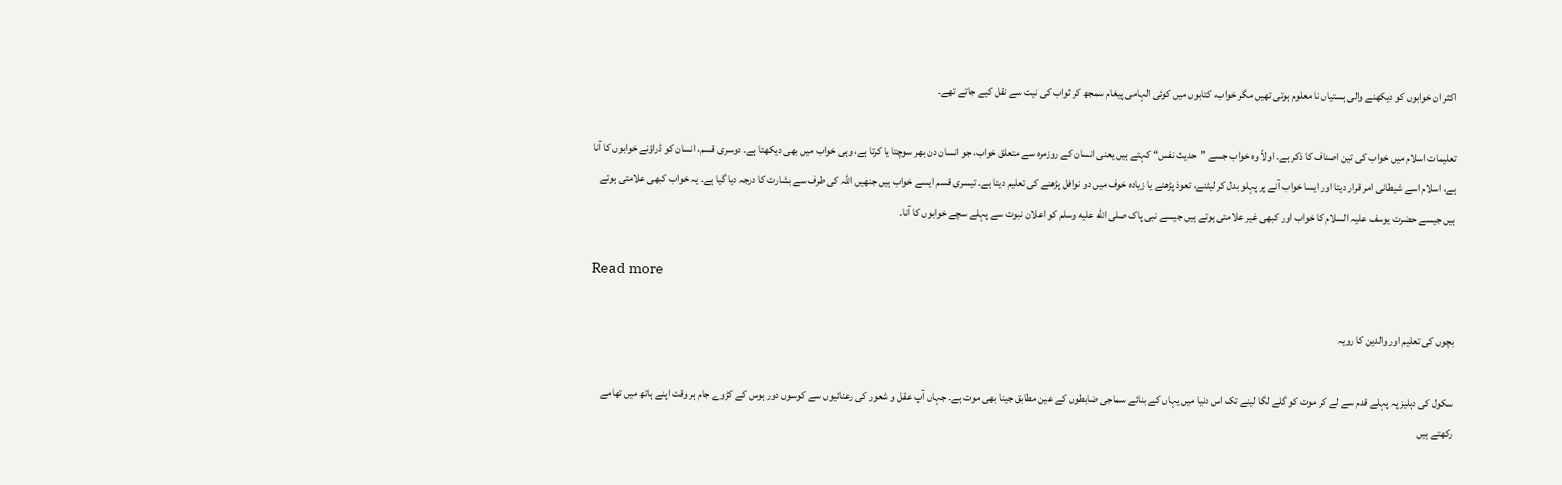اکثر ان خوابوں کو دیکھنے والی ہستیاں نا معلوم ہوتی تھیں مگر خواب، کتابوں میں کوئی الہامی پیغام سمجھ کر ثواب کی نیت سے نقل کیے جاتے تھے۔

تعلیمات اسلام میں خواب کی تین اصناف کا ذکر ہے۔ اولاً وہ خواب جسے ”حدیث نفس“ کہتے ہیں یعنی انسان کے روزمرہ سے متعلق خواب، جو انسان دن بھر سوچتا یا کرتا ہے، وہی خواب میں بھی دیکھتا ہے۔ دوسری قسم، انسان کو ڈراؤنے خوابوں کا آنا ہے، اسلام اسے شیطانی امر قرار دیتا اور ایسا خواب آنے پر پہلو بدل کر لیٹنے، تعوذ پڑھنے یا زیادہ خوف میں دو نوافل پڑھنے کی تعلیم دیتا ہے۔ تیسری قسم ایسے خواب ہیں جنھیں اللہ کی طرف سے بشارت کا درجہ دیا گیا ہے۔ یہ خواب کبھی علامتی ہوتے ہیں جیسے حضرت یوسف علیہ السلام کا خواب اور کبھی غیر علامتی ہوتے ہیں جیسے نبی پاک صلى الله عليه وسلم کو اعلان نبوت سے پہلے سچے خوابوں کا آنا۔

Read more

بچوں کی تعلیم اور والدین کا رویہ

سکول کی دہلیز پہ پہلے قدم سے لے کر موت کو گلے لگا لینے تک اس دنیا میں یہاں کے بنائے سماجی ضابطوں کے عین مطابق جینا بھی موت ہے۔ جہاں آپ عقل و شعور کی رعنائیوں سے کوسوں دور ہوس کے کڑوے جام ہر وقت اپنے ہاتھ میں تھامے رکھتے ہیں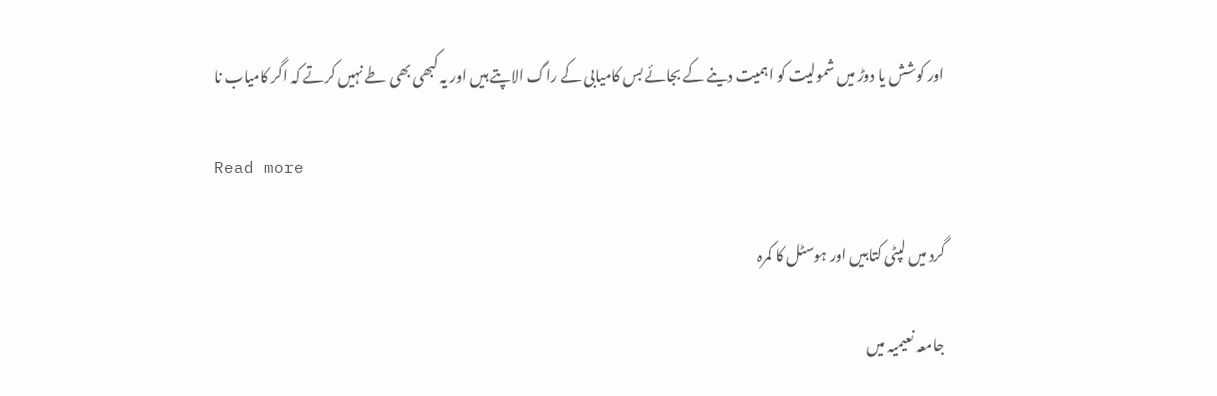اور کوشش یا دوڑ میں شمولیت کو اہمیت دینے کے بجائے بس کامیابی کے راگ الاپتے ہیں اور یہ کبھی بھی طے نہیں کرتے کہ اگر کامیاب نا

Read more

گرد میں لپٹی کتابیں اور ہوسٹل کا کمرہ

جامعہ نعیمیہ میں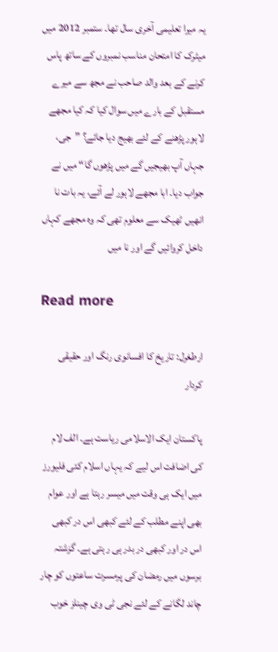یہ میرا تعلیمی آخری سال تھا۔ ستمبر 2012 میں میٹرک کا امتحان مناسب نمبروں کے ساتھ پاس کرنے کے بعد والد صاحب نے مجھ سے میرے مستقبل کے بارے میں سوال کیا کہ کیا مجھے لاہور پڑھنے کے لئے بھیج دیا جائے؟ ”جی، جہاں آپ بھیجیں گے میں پڑھوں گا“ میں نے جواب دیا۔ ابا مجھے لاہور لے آئے، یہ بات نا انھیں ٹھیک سے معلوم تھی کہ وہ مجھے کہاں داخل کروائیں گے اور نا میں

Read more

ارطغرل: تاریخ کا افسانوی رنگ اور حقیقی کردار

پاکستان ایک الاسلامی ریاست ہے۔ الف لام کی اضافت اس لیے کہ یہاں اسلام کئی فلیورز میں ایک ہی وقت میں میسر رہتا ہے اور عوام بھی اپنے مطلب کے لئے کبھی اس در کبھی اس در اور کبھی در بدر ہی رہتی ہے۔ گزشتہ برسوں میں رمضان کی پرمسرت ساعتوں کو چار چاند لگانے کے لئے نجی ٹی وی چینلز خوب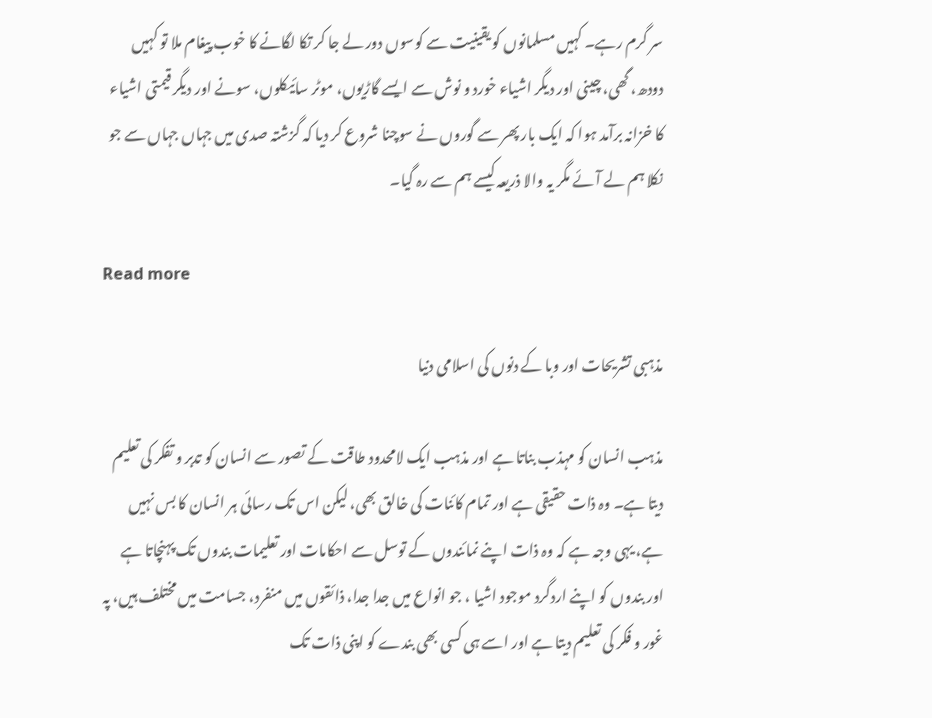سر گرم رہے۔ کہیں مسلمانوں کو یقینیت سے کوسوں دور لے جا کر تکا لگانے کا خوب پیغام ملا تو کہیں دودھ، گھی، چینی اور دیگر اشیاء خورد و نوش سے ایسے گاڑیوں، موٹر سائیکلوں، سونے اور دیگر قیمتی اشیاء کا خزانہ برآمد ہوا کہ ایک بار پھر سے گوروں نے سوچنا شروع کر دیا کہ گزشتہ صدی میں جہاں جہاں سے جو نکلا ہم لے آئے مگر یہ والا ذریعہ کیسے ہم سے رہ گیا۔

Read more

مذہبی تشریحات اور وبا کے دنوں کی اسلامی دنیا

مذہب انسان کو مہذب بناتا ہے اور مذہب ایک لامحدود طاقت کے تصور سے انسان کو تدبر و تفکر کی تعلیم دیتا ہے۔ وہ ذات حقیقی ہے اور تمام کائنات کی خالق بھی، لیکن اس تک رسائی ہر انسان کا بس نہیں ہے، یہی وجہ ہے کہ وہ ذات اپنے نمائندوں کے توسل سے احکامات اور تعلیمات بندوں تک پہنچاتا ہے اور بندوں کو اپنے اردگرد موجود اشیا ، جو انواع میں جدا جدا، ذائقوں میں منفرد، جسامت میں مختلف ہیں، پہ غور و فکر کی تعلیم دیتا ہے اور اسے ہی کسی بھی بندے کو اپنی ذات تک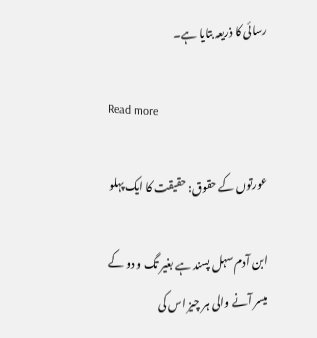رسائی کا ذریعہ بتایا ہے۔

Read more

عورتوں کے حقوق: حقیقت کا ایک پہلو

ابن آدم سہل پسند ہے بغیر تگ و دو کے میسر آنے والی ہر چیز اس کی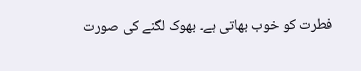فطرت کو خوب بھاتی ہے۔ بھوک لگنے کی صورت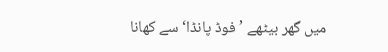میں گھر بیٹھے ’فوڈ پانڈا‘ سے کھانا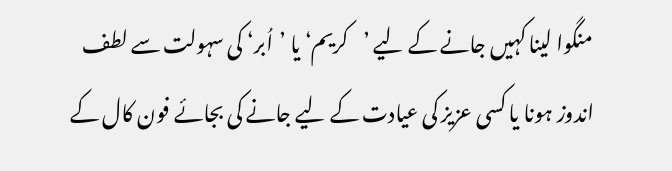منگوا لینا کہیں جانے کے لیے ’کریم‘ یا ’اُبر‘ کی سہولت سے لطف اندوز ہونا یا کسی عزیز کی عیادت کے لیے جانے کی بجائے فون کال کے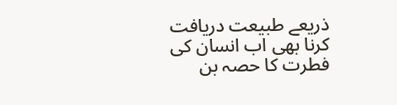ذریعے طبیعت دریافت کرنا بھی اب انسان کی فطرت کا حصہ بن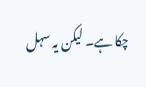چکا ہے۔ لیکن یہ سہل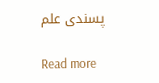پسندی علم

Read more